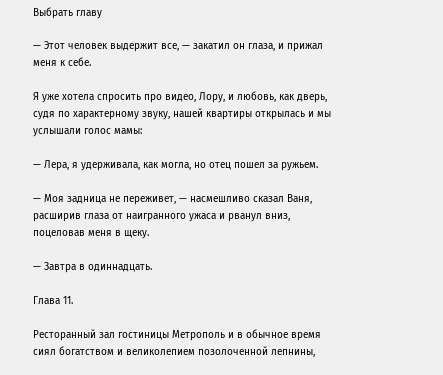Выбрать главу

— Этот человек выдержит все, — закатил он глаза, и прижал меня к себе.

Я уже хотела спросить про видео, Лору, и любовь, как дверь, судя по характерному звуку, нашей квартиры открылась и мы услышали голос мамы:

— Лера, я удерживала, как могла, но отец пошел за ружьем.

— Моя задница не переживет, — насмешливо сказал Ваня, расширив глаза от наигранного ужаса и рванул вниз, поцеловав меня в щеку.

— Завтра в одиннадцать.

Глава 11.

Ресторанный зал гостиницы Метрополь и в обычное время сиял богатством и великолепием позолоченной лепнины,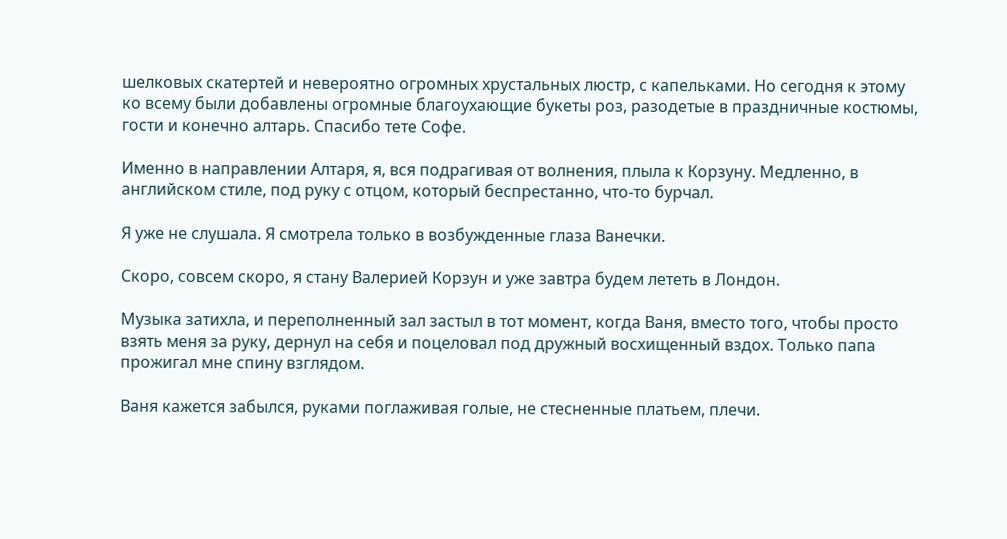шелковых скатертей и невероятно огромных хрустальных люстр, с капельками. Но сегодня к этому ко всему были добавлены огромные благоухающие букеты роз, разодетые в праздничные костюмы, гости и конечно алтарь. Спасибо тете Софе.

Именно в направлении Алтаря, я, вся подрагивая от волнения, плыла к Корзуну. Медленно, в английском стиле, под руку с отцом, который беспрестанно, что-то бурчал.

Я уже не слушала. Я смотрела только в возбужденные глаза Ванечки.

Скоро, совсем скоро, я стану Валерией Корзун и уже завтра будем лететь в Лондон.

Музыка затихла, и переполненный зал застыл в тот момент, когда Ваня, вместо того, чтобы просто взять меня за руку, дернул на себя и поцеловал под дружный восхищенный вздох. Только папа прожигал мне спину взглядом.

Ваня кажется забылся, руками поглаживая голые, не стесненные платьем, плечи.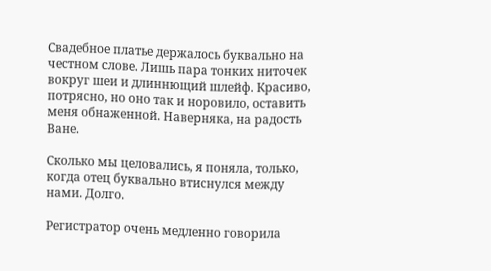Свадебное платье держалось буквально на честном слове. Лишь пара тонких ниточек вокруг шеи и длиннющий шлейф. Красиво, потрясно, но оно так и норовило, оставить меня обнаженной. Наверняка, на радость Ване.

Сколько мы целовались, я поняла, только, когда отец буквально втиснулся между нами. Долго.

Регистратор очень медленно говорила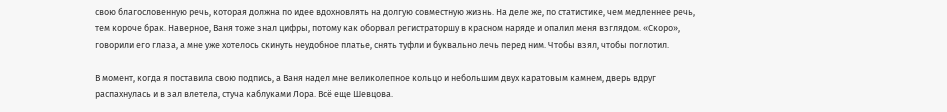свою благословенную речь, которая должна по идее вдохновлять на долгую совместную жизнь. На деле же, по статистике, чем медленнее речь, тем короче брак. Наверное, Ваня тоже знал цифры, потому как оборвал регистраторшу в красном наряде и опалил меня взглядом. «Скоро», говорили его глаза, а мне уже хотелось скинуть неудобное платье, снять туфли и буквально лечь перед ним. Чтобы взял, чтобы поглотил.

В момент, когда я поставила свою подпись, а Ваня надел мне великолепное кольцо и небольшим двух каратовым камнем, дверь вдруг распахнулась и в зал влетела, стуча каблуками Лора. Всё еще Шевцова.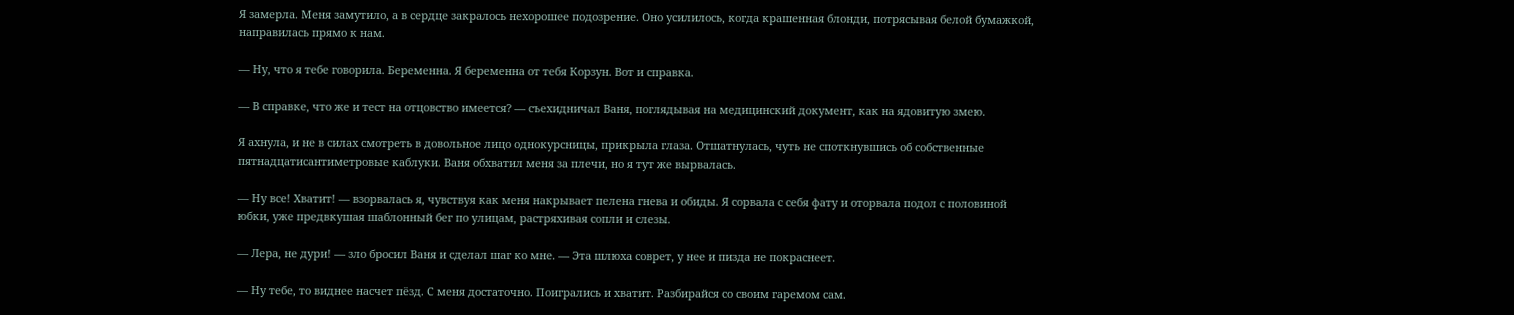Я замерла. Меня замутило, а в сердце закралось нехорошее подозрение. Оно усилилось, когда крашенная блонди, потрясывая белой бумажкой, направилась прямо к нам.

— Ну, что я тебе говорила. Беременна. Я беременна от тебя Корзун. Вот и справка.

— В справке, что же и тест на отцовство имеется? — съехидничал Ваня, поглядывая на медицинский документ, как на ядовитую змею.

Я ахнула, и не в силах смотреть в довольное лицо однокурсницы, прикрыла глаза. Отшатнулась, чуть не споткнувшись об собственные пятнадцатисантиметровые каблуки. Ваня обхватил меня за плечи, но я тут же вырвалась.

— Ну все! Хватит! — взорвалась я, чувствуя как меня накрывает пелена гнева и обиды. Я сорвала с себя фату и оторвала подол с половиной юбки, уже предвкушая шаблонный бег по улицам, растряхивая сопли и слезы.

— Лера, не дури! — зло бросил Ваня и сделал шаг ко мне. — Эта шлюха соврет, у нее и пизда не покраснеет.

— Ну тебе, то виднее насчет пёзд. С меня достаточно. Поигрались и хватит. Разбирайся со своим гаремом сам.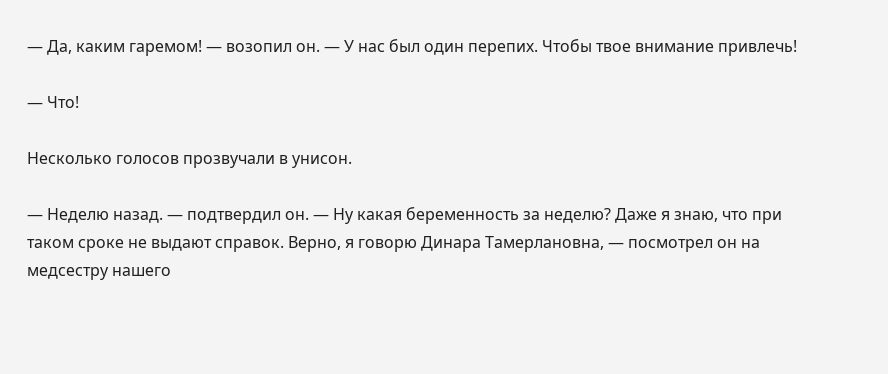— Да, каким гаремом! — возопил он. — У нас был один перепих. Чтобы твое внимание привлечь!

— Что!

Несколько голосов прозвучали в унисон.

— Неделю назад. — подтвердил он. — Ну какая беременность за неделю? Даже я знаю, что при таком сроке не выдают справок. Верно, я говорю Динара Тамерлановна, — посмотрел он на медсестру нашего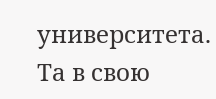университета. Та в свою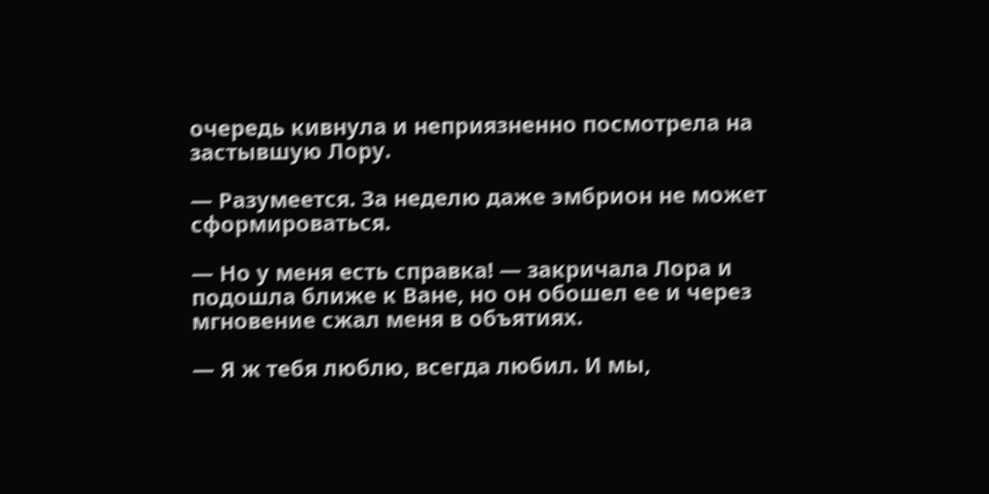очередь кивнула и неприязненно посмотрела на застывшую Лору.

— Разумеется. За неделю даже эмбрион не может сформироваться.

— Но у меня есть справка! — закричала Лора и подошла ближе к Ване, но он обошел ее и через мгновение сжал меня в объятиях.

— Я ж тебя люблю, всегда любил. И мы,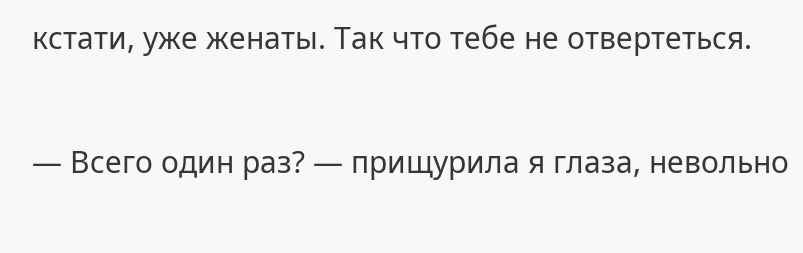кстати, уже женаты. Так что тебе не отвертеться.

— Всего один раз? — прищурила я глаза, невольно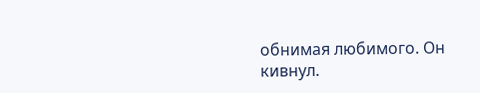обнимая любимого. Он кивнул.